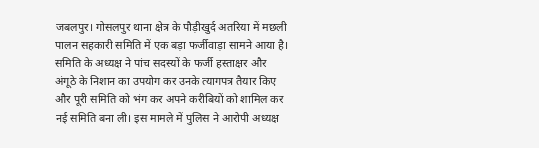जबलपुर। गोसलपुर थाना क्षेत्र के पौड़ीखुर्द अतरिया में मछली पालन सहकारी समिति में एक बड़ा फर्जीवाड़ा सामने आया है। समिति के अध्यक्ष ने पांच सदस्यों के फर्जी हस्ताक्षर और अंगूठे के निशान का उपयोग कर उनके त्यागपत्र तैयार किए और पूरी समिति को भंग कर अपने करीबियों को शामिल कर नई समिति बना ली। इस मामले में पुलिस ने आरोपी अध्यक्ष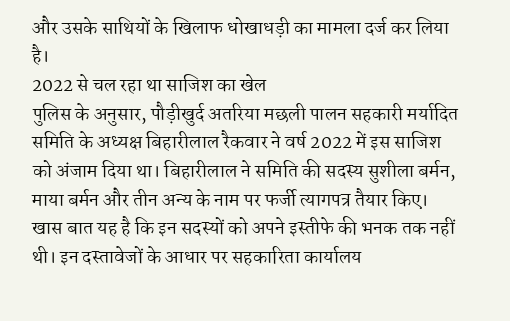और उसके साथियों के खिलाफ धोखाधड़ी का मामला दर्ज कर लिया है।
2022 से चल रहा था साजिश का खेल
पुलिस के अनुसार, पौड़ीखुर्द अतरिया मछली पालन सहकारी मर्यादित समिति के अध्यक्ष बिहारीलाल रैकवार ने वर्ष 2022 में इस साजिश को अंजाम दिया था। बिहारीलाल ने समिति की सदस्य सुशीला बर्मन, माया बर्मन और तीन अन्य के नाम पर फर्जी त्यागपत्र तैयार किए। खास बात यह है कि इन सदस्यों को अपने इस्तीफे की भनक तक नहीं थी। इन दस्तावेजों के आधार पर सहकारिता कार्यालय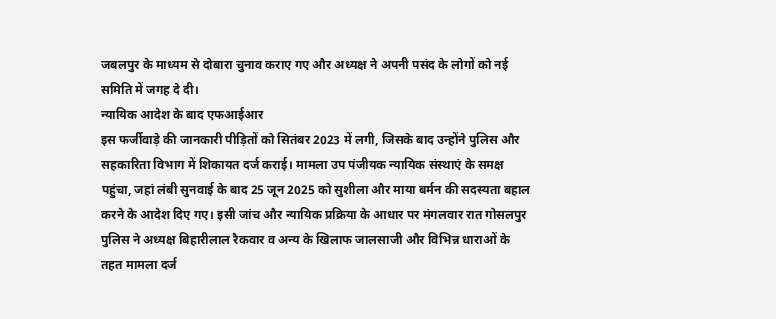जबलपुर के माध्यम से दोबारा चुनाव कराए गए और अध्यक्ष ने अपनी पसंद के लोगों को नई समिति में जगह दे दी।
न्यायिक आदेश के बाद एफआईआर
इस फर्जीवाड़े की जानकारी पीड़ितों को सितंबर 2023 में लगी, जिसके बाद उन्होंने पुलिस और सहकारिता विभाग में शिकायत दर्ज कराई। मामला उप पंजीयक न्यायिक संस्थाएं के समक्ष पहुंचा, जहां लंबी सुनवाई के बाद 25 जून 2025 को सुशीला और माया बर्मन की सदस्यता बहाल करने के आदेश दिए गए। इसी जांच और न्यायिक प्रक्रिया के आधार पर मंगलवार रात गोसलपुर पुलिस ने अध्यक्ष बिहारीलाल रैकवार व अन्य के खिलाफ जालसाजी और विभिन्न धाराओं के तहत मामला दर्ज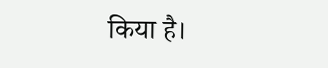किया है।